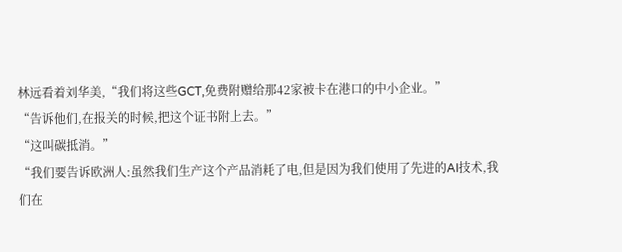林远看着刘华美,“我们将这些GCT,免费附赠给那42家被卡在港口的中小企业。”
“告诉他们,在报关的时候,把这个证书附上去。”
“这叫碳抵消。”
“我们要告诉欧洲人:虽然我们生产这个产品消耗了电,但是因为我们使用了先进的AI技术,我们在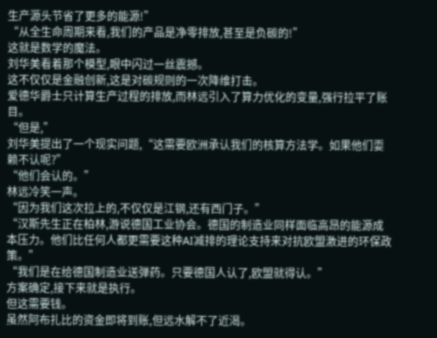生产源头节省了更多的能源!”
“从全生命周期来看,我们的产品是净零排放,甚至是负碳的!”
这就是数学的魔法。
刘华美看着那个模型,眼中闪过一丝震撼。
这不仅仅是金融创新,这是对碳规则的一次降维打击。
爱德华爵士只计算生产过程的排放,而林远引入了算力优化的变量,强行拉平了账目。
“但是,”
刘华美提出了一个现实问题,“这需要欧洲承认我们的核算方法学。如果他们耍赖不认呢?”
“他们会认的。”
林远冷笑一声。
“因为我们这次拉上的,不仅仅是江钢,还有西门子。”
“汉斯先生正在柏林,游说德国工业协会。德国的制造业同样面临高昂的能源成本压力。他们比任何人都更需要这种AI减排的理论支持来对抗欧盟激进的环保政策。”
“我们是在给德国制造业送弹药。只要德国人认了,欧盟就得认。”
方案确定,接下来就是执行。
但这需要钱。
虽然阿布扎比的资金即将到账,但远水解不了近渴。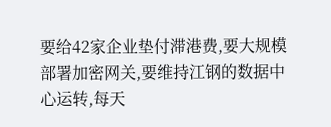要给42家企业垫付滞港费,要大规模部署加密网关,要维持江钢的数据中心运转,每天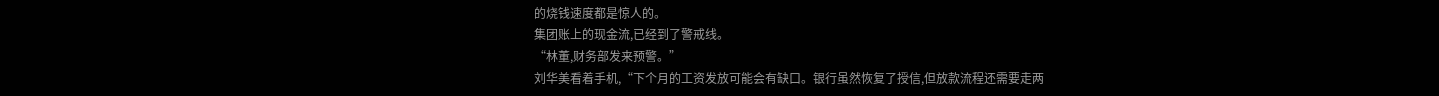的烧钱速度都是惊人的。
集团账上的现金流,已经到了警戒线。
“林董,财务部发来预警。”
刘华美看着手机,“下个月的工资发放可能会有缺口。银行虽然恢复了授信,但放款流程还需要走两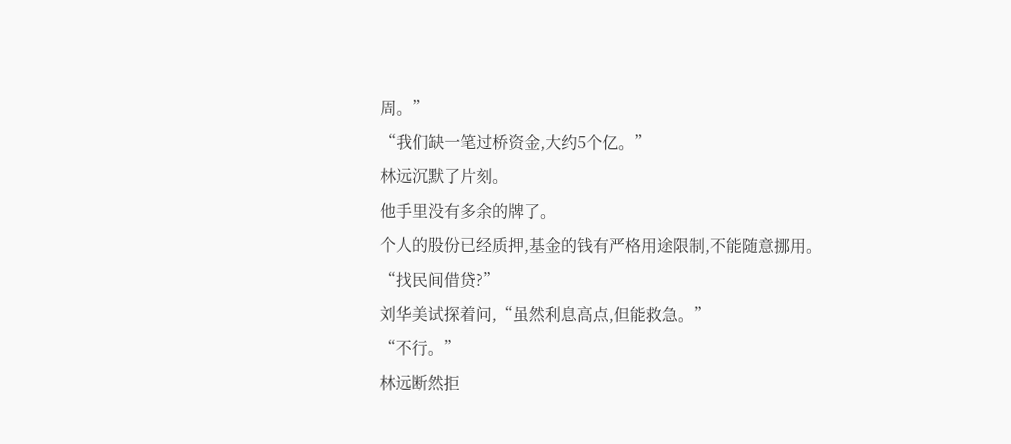周。”
“我们缺一笔过桥资金,大约5个亿。”
林远沉默了片刻。
他手里没有多余的牌了。
个人的股份已经质押,基金的钱有严格用途限制,不能随意挪用。
“找民间借贷?”
刘华美试探着问,“虽然利息高点,但能救急。”
“不行。”
林远断然拒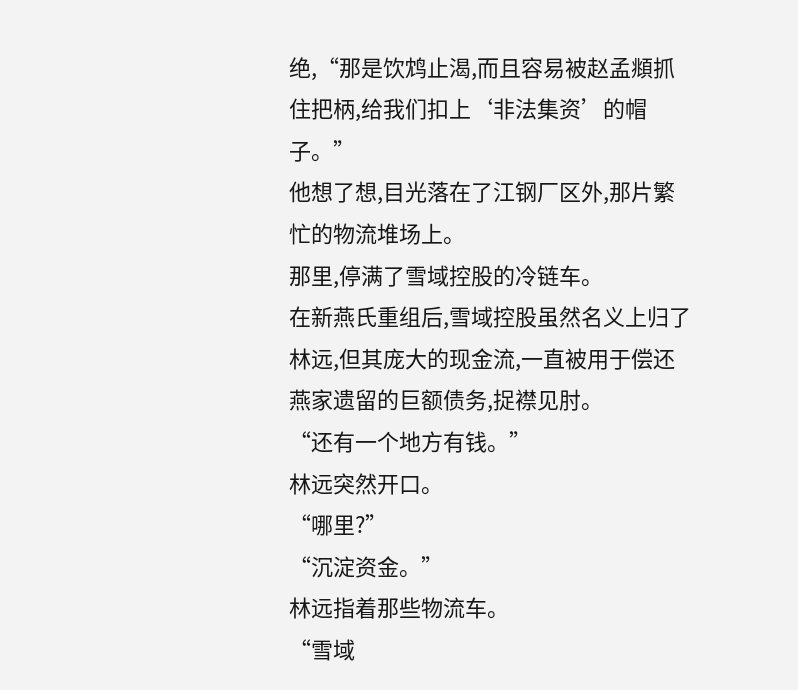绝,“那是饮鸩止渴,而且容易被赵孟頫抓住把柄,给我们扣上‘非法集资’的帽子。”
他想了想,目光落在了江钢厂区外,那片繁忙的物流堆场上。
那里,停满了雪域控股的冷链车。
在新燕氏重组后,雪域控股虽然名义上归了林远,但其庞大的现金流,一直被用于偿还燕家遗留的巨额债务,捉襟见肘。
“还有一个地方有钱。”
林远突然开口。
“哪里?”
“沉淀资金。”
林远指着那些物流车。
“雪域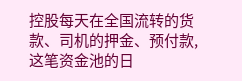控股每天在全国流转的货款、司机的押金、预付款,这笔资金池的日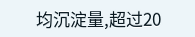均沉淀量,超过20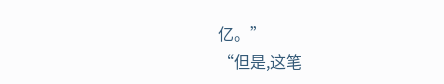亿。”
“但是,这笔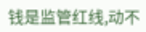钱是监管红线,动不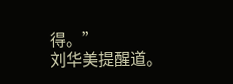得。”
刘华美提醒道。